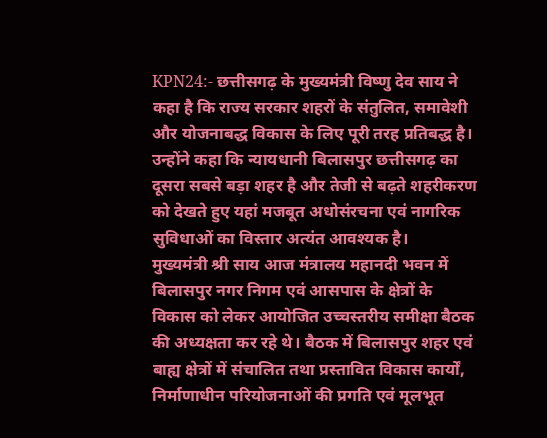KPN24:- छत्तीसगढ़ के मुख्यमंत्री विष्णु देव साय ने कहा है कि राज्य सरकार शहरों के संतुलित, समावेशी और योजनाबद्ध विकास के लिए पूरी तरह प्रतिबद्ध है। उन्होंने कहा कि न्यायधानी बिलासपुर छत्तीसगढ़ का दूसरा सबसे बड़ा शहर है और तेजी से बढ़ते शहरीकरण को देखते हुए यहां मजबूत अधोसंरचना एवं नागरिक सुविधाओं का विस्तार अत्यंत आवश्यक है।
मुख्यमंत्री श्री साय आज मंत्रालय महानदी भवन में बिलासपुर नगर निगम एवं आसपास के क्षेत्रों के विकास को लेकर आयोजित उच्चस्तरीय समीक्षा बैठक की अध्यक्षता कर रहे थे। बैठक में बिलासपुर शहर एवं बाह्य क्षेत्रों में संचालित तथा प्रस्तावित विकास कार्यों, निर्माणाधीन परियोजनाओं की प्रगति एवं मूलभूत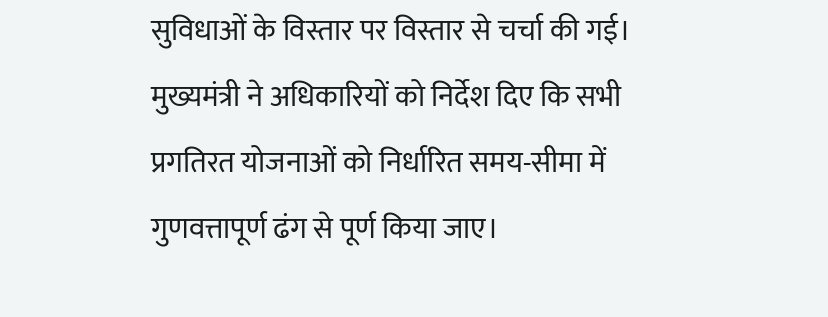सुविधाओं के विस्तार पर विस्तार से चर्चा की गई।
मुख्यमंत्री ने अधिकारियों को निर्देश दिए कि सभी प्रगतिरत योजनाओं को निर्धारित समय-सीमा में गुणवत्तापूर्ण ढंग से पूर्ण किया जाए।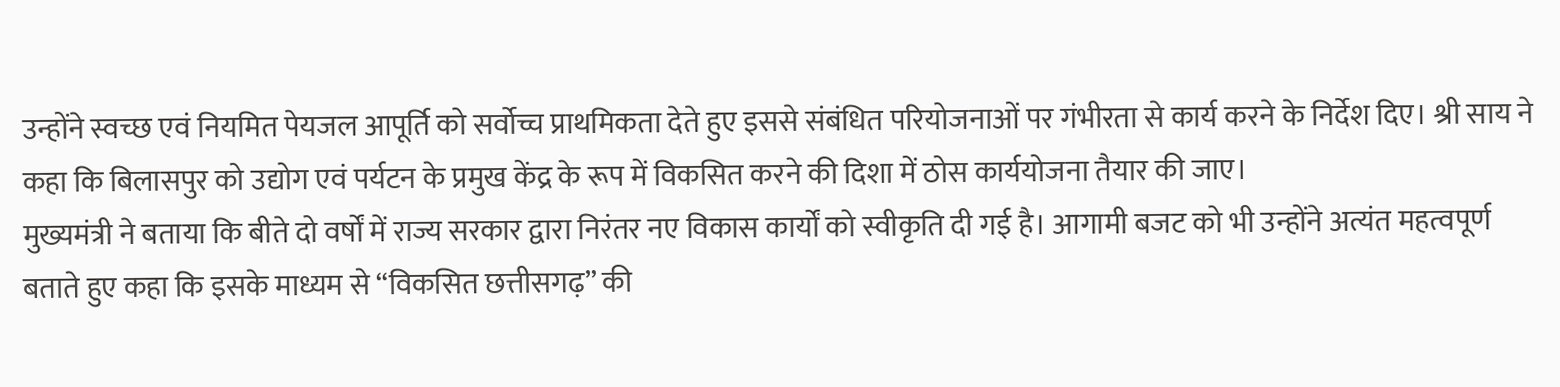उन्होंने स्वच्छ एवं नियमित पेयजल आपूर्ति को सर्वोच्च प्राथमिकता देते हुए इससे संबंधित परियोजनाओं पर गंभीरता से कार्य करने के निर्देश दिए। श्री साय ने कहा कि बिलासपुर को उद्योग एवं पर्यटन के प्रमुख केंद्र के रूप में विकसित करने की दिशा में ठोस कार्ययोजना तैयार की जाए।
मुख्यमंत्री ने बताया कि बीते दो वर्षों में राज्य सरकार द्वारा निरंतर नए विकास कार्यों को स्वीकृति दी गई है। आगामी बजट को भी उन्होंने अत्यंत महत्वपूर्ण बताते हुए कहा कि इसके माध्यम से “विकसित छत्तीसगढ़” की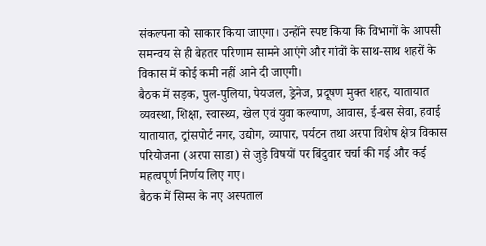संकल्पना को साकार किया जाएगा। उन्होंने स्पष्ट किया कि विभागों के आपसी समन्वय से ही बेहतर परिणाम सामने आएंगे और गांवों के साथ-साथ शहरों के विकास में कोई कमी नहीं आने दी जाएगी।
बैठक में सड़क, पुल-पुलिया, पेयजल, ड्रेनेज, प्रदूषण मुक्त शहर, यातायात व्यवस्था, शिक्षा, स्वास्थ्य, खेल एवं युवा कल्याण, आवास, ई-बस सेवा, हवाई यातायात, ट्रांसपोर्ट नगर, उद्योग, व्यापार, पर्यटन तथा अरपा विशेष क्षेत्र विकास परियोजना (अरपा साडा) से जुड़े विषयों पर बिंदुवार चर्चा की गई और कई महत्वपूर्ण निर्णय लिए गए।
बैठक में सिम्स के नए अस्पताल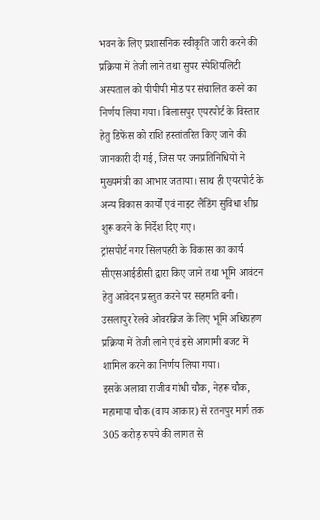भवन के लिए प्रशासनिक स्वीकृति जारी करने की प्रक्रिया में तेजी लाने तथा सुपर स्पेशियलिटी अस्पताल को पीपीपी मोड पर संचालित करने का निर्णय लिया गया। बिलासपुर एयरपोर्ट के विस्तार हेतु डिफेंस को राशि हस्तांतरित किए जाने की जानकारी दी गई, जिस पर जनप्रतिनिधियों ने मुख्यमंत्री का आभार जताया। साथ ही एयरपोर्ट के अन्य विकास कार्यों एवं नाइट लैंडिंग सुविधा शीघ्र शुरू करने के निर्देश दिए गए।
ट्रांसपोर्ट नगर सिलपहरी के विकास का कार्य सीएसआईडीसी द्वारा किए जाने तथा भूमि आवंटन हेतु आवेदन प्रस्तुत करने पर सहमति बनी। उसलापुर रेलवे ओवरब्रिज के लिए भूमि अधिग्रहण प्रक्रिया में तेजी लाने एवं इसे आगामी बजट में शामिल करने का निर्णय लिया गया।
इसके अलावा राजीव गांधी चौक, नेहरू चौक, महामाया चौक (वाय आकार) से रतनपुर मार्ग तक 305 करोड़ रुपये की लागत से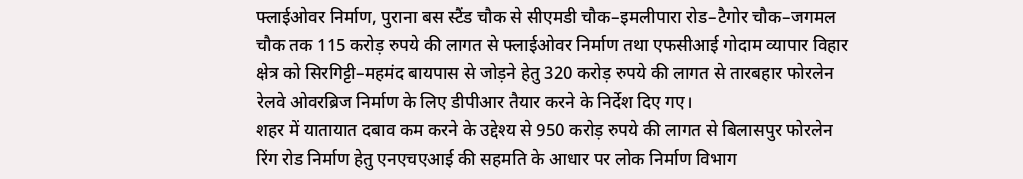फ्लाईओवर निर्माण, पुराना बस स्टैंड चौक से सीएमडी चौक–इमलीपारा रोड–टैगोर चौक–जगमल चौक तक 115 करोड़ रुपये की लागत से फ्लाईओवर निर्माण तथा एफसीआई गोदाम व्यापार विहार क्षेत्र को सिरगिट्टी–महमंद बायपास से जोड़ने हेतु 320 करोड़ रुपये की लागत से तारबहार फोरलेन रेलवे ओवरब्रिज निर्माण के लिए डीपीआर तैयार करने के निर्देश दिए गए।
शहर में यातायात दबाव कम करने के उद्देश्य से 950 करोड़ रुपये की लागत से बिलासपुर फोरलेन रिंग रोड निर्माण हेतु एनएचएआई की सहमति के आधार पर लोक निर्माण विभाग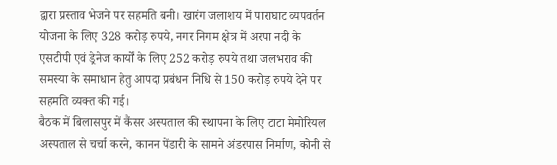द्वारा प्रस्ताव भेजने पर सहमति बनी। खारंग जलाशय में पाराघाट व्यपवर्तन योजना के लिए 328 करोड़ रुपये, नगर निगम क्षेत्र में अरपा नदी के एसटीपी एवं ड्रेनेज कार्यों के लिए 252 करोड़ रुपये तथा जलभराव की समस्या के समाधान हेतु आपदा प्रबंधन निधि से 150 करोड़ रुपये देने पर सहमति व्यक्त की गई।
बैठक में बिलासपुर में कैंसर अस्पताल की स्थापना के लिए टाटा मेमोरियल अस्पताल से चर्चा करने, कानन पेंडारी के सामने अंडरपास निर्माण, कोनी से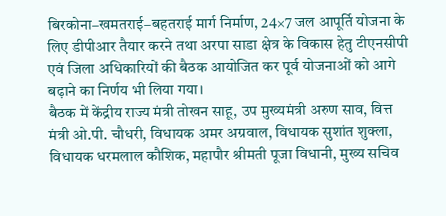बिरकोना–खमतराई–बहतराई मार्ग निर्माण, 24×7 जल आपूर्ति योजना के लिए डीपीआर तैयार करने तथा अरपा साडा क्षेत्र के विकास हेतु टीएनसीपी एवं जिला अधिकारियों की बैठक आयोजित कर पूर्व योजनाओं को आगे बढ़ाने का निर्णय भी लिया गया।
बैठक में केंद्रीय राज्य मंत्री तोखन साहू, उप मुख्यमंत्री अरुण साव, वित्त मंत्री ओ.पी. चौधरी, विधायक अमर अग्रवाल, विधायक सुशांत शुक्ला, विधायक धरमलाल कौशिक, महापौर श्रीमती पूजा विधानी, मुख्य सचिव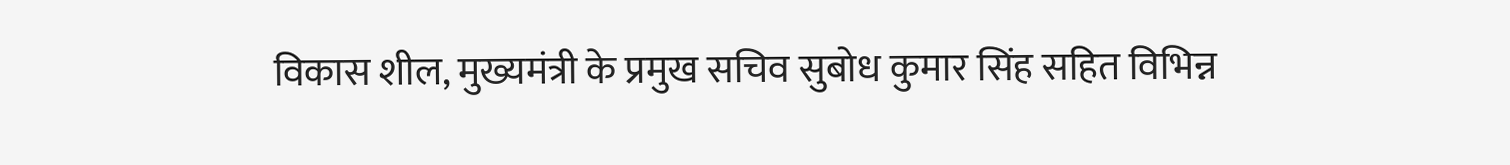विकास शील, मुख्यमंत्री के प्रमुख सचिव सुबोध कुमार सिंह सहित विभिन्न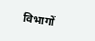विभागों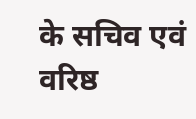के सचिव एवं वरिष्ठ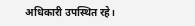अधिकारी उपस्थित रहे।